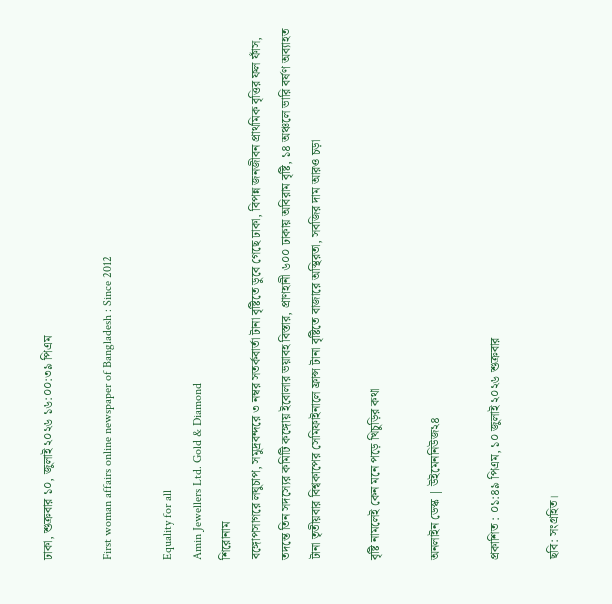ঢাকা, শুক্রবার ১০, জুলাই ২০২৬ ১৬:০০:৩৯ পিএম

First woman affairs online newspaper of Bangladesh : Since 2012

Equality for all
Amin Jewellers Ltd. Gold & Diamond
শিরোনাম
বঙ্গোপসাগরে লঘুচাপ, সমুদ্রবন্দরে ৩ নম্বর সতর্কবার্তা টানা বৃষ্টিতে ডুবে গেছে ঢাকা, বিপন্ন জনজীবন প্রাথমিক বৃত্তির ফল ফাঁস, তদন্তে তিন সদস্যের কমিটি কঙ্গোয় ইবোলার ভয়াবহ বিস্তার, প্রাণহানী ৬০০ ঢাকায় অবিরাম বৃষ্টি, ১৪ অঞ্চলে ভারি বর্ষণ অব্যাহত টানা তৃতীয়বার বিশ্বকাপের সেমিফাইনালে ফ্রান্স টানা বৃষ্টিতে বাজারে অস্থিরতা, সবজির দাম আরও চড়া

বৃষ্টি নামলেই কেন মনে পড়ে খিচুড়ির কথা

অনলাইন ডেস্ক | উইমেননিউজ২৪

প্রকাশিত : ০১:৪৯ পিএম, ১০ জুলাই ২০২৬ শুক্রবার

ছবি: সংগ্রহিত।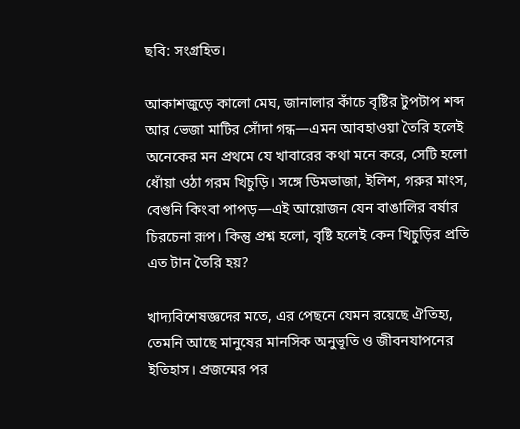ছবি: সংগ্রহিত।

আকাশজুড়ে কালো মেঘ, জানালার কাঁচে বৃষ্টির টুপটাপ শব্দ আর ভেজা মাটির সোঁদা গন্ধ—এমন আবহাওয়া তৈরি হলেই অনেকের মন প্রথমে যে খাবারের কথা মনে করে, সেটি হলো ধোঁয়া ওঠা গরম খিচুড়ি। সঙ্গে ডিমভাজা, ইলিশ, গরুর মাংস, বেগুনি কিংবা পাপড়—এই আয়োজন যেন বাঙালির বর্ষার চিরচেনা রূপ। কিন্তু প্রশ্ন হলো, বৃষ্টি হলেই কেন খিচুড়ির প্রতি এত টান তৈরি হয়?

খাদ্যবিশেষজ্ঞদের মতে, এর পেছনে যেমন রয়েছে ঐতিহ্য, তেমনি আছে মানুষের মানসিক অনুভূতি ও জীবনযাপনের ইতিহাস। প্রজন্মের পর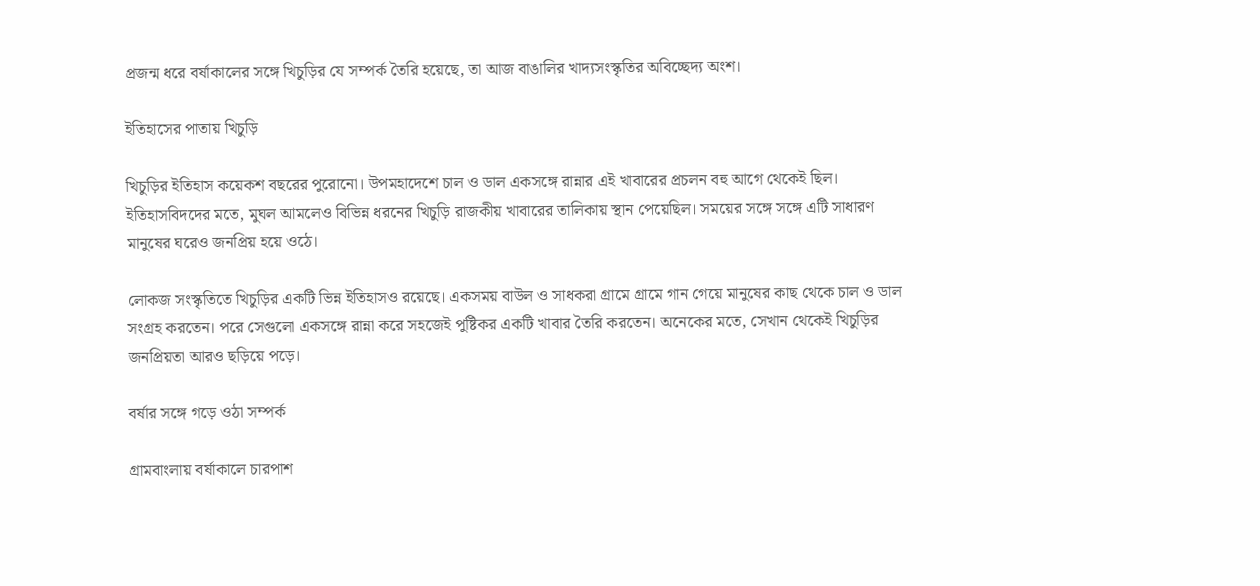প্রজন্ম ধরে বর্ষাকালের সঙ্গে খিচুড়ির যে সম্পর্ক তৈরি হয়েছে, তা আজ বাঙালির খাদ্যসংস্কৃতির অবিচ্ছেদ্য অংশ।

ইতিহাসের পাতায় খিচুড়ি

খিচুড়ির ইতিহাস কয়েকশ বছরের পুরোনো। উপমহাদেশে চাল ও ডাল একসঙ্গে রান্নার এই খাবারের প্রচলন বহু আগে থেকেই ছিল। ইতিহাসবিদদের মতে, মুঘল আমলেও বিভিন্ন ধরনের খিচুড়ি রাজকীয় খাবারের তালিকায় স্থান পেয়েছিল। সময়ের সঙ্গে সঙ্গে এটি সাধারণ মানুষের ঘরেও জনপ্রিয় হয়ে ওঠে।

লোকজ সংস্কৃতিতে খিচুড়ির একটি ভিন্ন ইতিহাসও রয়েছে। একসময় বাউল ও সাধকরা গ্রামে গ্রামে গান গেয়ে মানুষের কাছ থেকে চাল ও ডাল সংগ্রহ করতেন। পরে সেগুলো একসঙ্গে রান্না করে সহজেই পুষ্টিকর একটি খাবার তৈরি করতেন। অনেকের মতে, সেখান থেকেই খিচুড়ির জনপ্রিয়তা আরও ছড়িয়ে পড়ে।

বর্ষার সঙ্গে গড়ে ওঠা সম্পর্ক

গ্রামবাংলায় বর্ষাকালে চারপাশ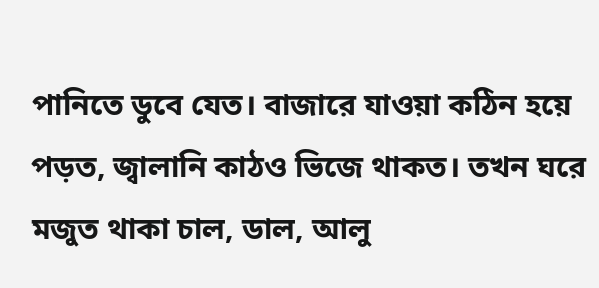পানিতে ডুবে যেত। বাজারে যাওয়া কঠিন হয়ে পড়ত, জ্বালানি কাঠও ভিজে থাকত। তখন ঘরে মজুত থাকা চাল, ডাল, আলু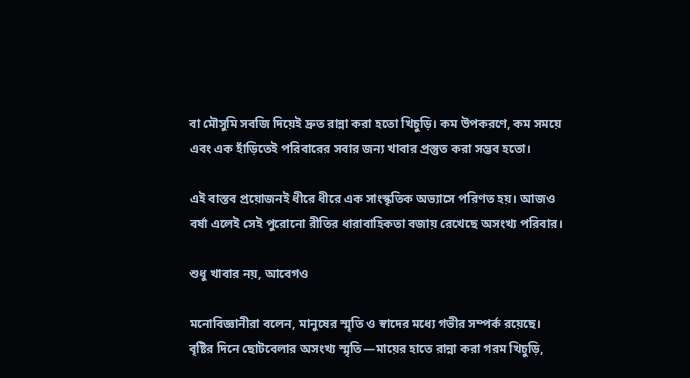বা মৌসুমি সবজি দিয়েই দ্রুত রান্না করা হতো খিচুড়ি। কম উপকরণে, কম সময়ে এবং এক হাঁড়িতেই পরিবারের সবার জন্য খাবার প্রস্তুত করা সম্ভব হতো।

এই বাস্তব প্রয়োজনই ধীরে ধীরে এক সাংস্কৃতিক অভ্যাসে পরিণত হয়। আজও বর্ষা এলেই সেই পুরোনো রীতির ধারাবাহিকতা বজায় রেখেছে অসংখ্য পরিবার।

শুধু খাবার নয়, আবেগও

মনোবিজ্ঞানীরা বলেন, মানুষের স্মৃতি ও স্বাদের মধ্যে গভীর সম্পর্ক রয়েছে। বৃষ্টির দিনে ছোটবেলার অসংখ্য স্মৃতি—মায়ের হাতে রান্না করা গরম খিচুড়ি,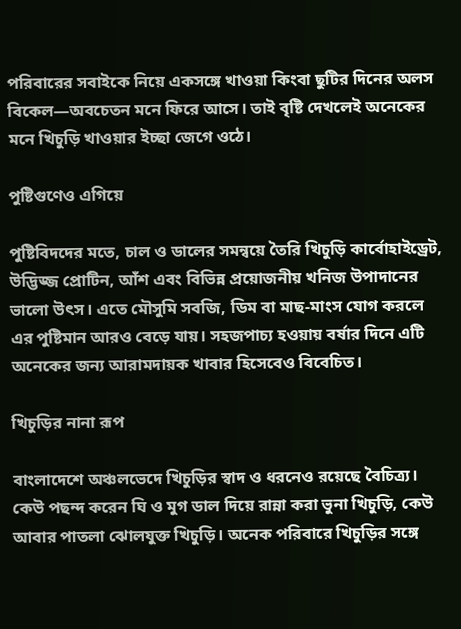পরিবারের সবাইকে নিয়ে একসঙ্গে খাওয়া কিংবা ছুটির দিনের অলস বিকেল—অবচেতন মনে ফিরে আসে। তাই বৃষ্টি দেখলেই অনেকের মনে খিচুড়ি খাওয়ার ইচ্ছা জেগে ওঠে।

পুষ্টিগুণেও এগিয়ে

পুষ্টিবিদদের মতে, চাল ও ডালের সমন্বয়ে তৈরি খিচুড়ি কার্বোহাইড্রেট, উদ্ভিজ্জ প্রোটিন, আঁশ এবং বিভিন্ন প্রয়োজনীয় খনিজ উপাদানের ভালো উৎস। এতে মৌসুমি সবজি, ডিম বা মাছ-মাংস যোগ করলে এর পুষ্টিমান আরও বেড়ে যায়। সহজপাচ্য হওয়ায় বর্ষার দিনে এটি অনেকের জন্য আরামদায়ক খাবার হিসেবেও বিবেচিত।

খিচুড়ির নানা রূপ

বাংলাদেশে অঞ্চলভেদে খিচুড়ির স্বাদ ও ধরনেও রয়েছে বৈচিত্র্য। কেউ পছন্দ করেন ঘি ও মুগ ডাল দিয়ে রান্না করা ভুনা খিচুড়ি, কেউ আবার পাতলা ঝোলযুক্ত খিচুড়ি। অনেক পরিবারে খিচুড়ির সঙ্গে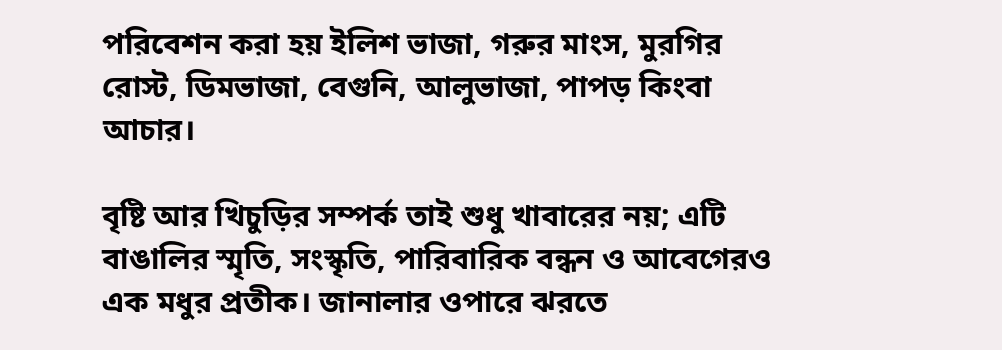পরিবেশন করা হয় ইলিশ ভাজা, গরুর মাংস, মুরগির রোস্ট, ডিমভাজা, বেগুনি, আলুভাজা, পাপড় কিংবা আচার।

বৃষ্টি আর খিচুড়ির সম্পর্ক তাই শুধু খাবারের নয়; এটি বাঙালির স্মৃতি, সংস্কৃতি, পারিবারিক বন্ধন ও আবেগেরও এক মধুর প্রতীক। জানালার ওপারে ঝরতে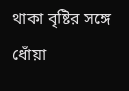থাকা বৃষ্টির সঙ্গে ধোঁয়া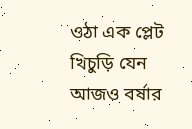ওঠা এক প্লেট খিচুড়ি যেন আজও বর্ষার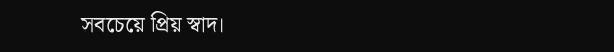সবচেয়ে প্রিয় স্বাদ।